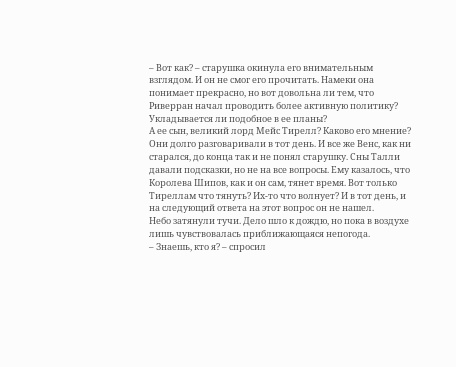– Вот как? – старушка окинула его внимательным взглядом. И он не смог его прочитать. Намеки она понимает прекрасно, но вот довольна ли тем, что Риверран начал проводить более активную политику? Укладывается ли подобное в ее планы?
А ее сын, великий лорд Мейс Тирелл? Каково его мнение?
Они долго разговаривали в тот день. И все же Венс, как ни старался, до конца так и не понял старушку. Сны Талли давали подсказки, но не на все вопросы. Ему казалось, что Королева Шипов, как и он сам, тянет время. Вот только Тиреллам что тянуть? Их-то что волнует? И в тот день, и на следующий ответа на этот вопрос он не нашел.
Небо затянули тучи. Дело шло к дождю, но пока в воздухе лишь чувствовалась приближающаяся непогода.
– Знаешь, кто я? – спросил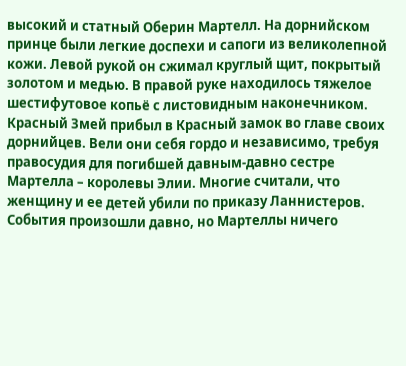высокий и статный Оберин Мартелл. На дорнийском принце были легкие доспехи и сапоги из великолепной кожи. Левой рукой он сжимал круглый щит, покрытый золотом и медью. В правой руке находилось тяжелое шестифутовое копьё с листовидным наконечником.
Красный Змей прибыл в Красный замок во главе своих дорнийцев. Вели они себя гордо и независимо, требуя правосудия для погибшей давным-давно сестре Мартелла – королевы Элии. Многие считали, что женщину и ее детей убили по приказу Ланнистеров.
События произошли давно, но Мартеллы ничего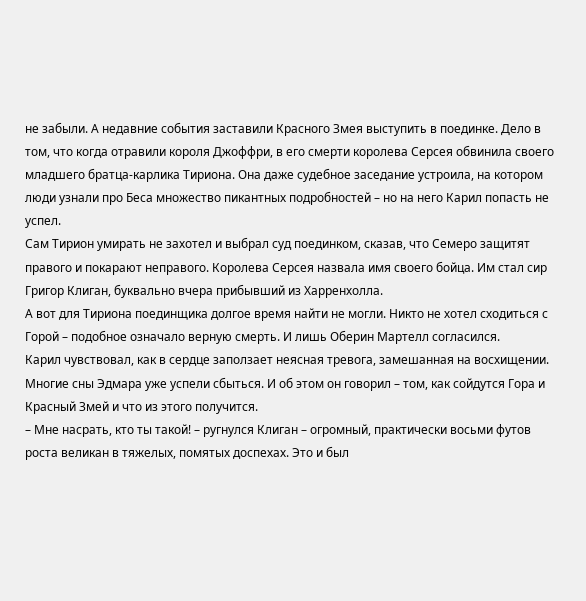не забыли. А недавние события заставили Красного Змея выступить в поединке. Дело в том, что когда отравили короля Джоффри, в его смерти королева Серсея обвинила своего младшего братца-карлика Тириона. Она даже судебное заседание устроила, на котором люди узнали про Беса множество пикантных подробностей – но на него Карил попасть не успел.
Сам Тирион умирать не захотел и выбрал суд поединком, сказав, что Семеро защитят правого и покарают неправого. Королева Серсея назвала имя своего бойца. Им стал сир Григор Клиган, буквально вчера прибывший из Харренхолла.
А вот для Тириона поединщика долгое время найти не могли. Никто не хотел сходиться с Горой – подобное означало верную смерть. И лишь Оберин Мартелл согласился.
Карил чувствовал, как в сердце заползает неясная тревога, замешанная на восхищении. Многие сны Эдмара уже успели сбыться. И об этом он говорил – том, как сойдутся Гора и Красный Змей и что из этого получится.
– Мне насрать, кто ты такой! – ругнулся Клиган – огромный, практически восьми футов роста великан в тяжелых, помятых доспехах. Это и был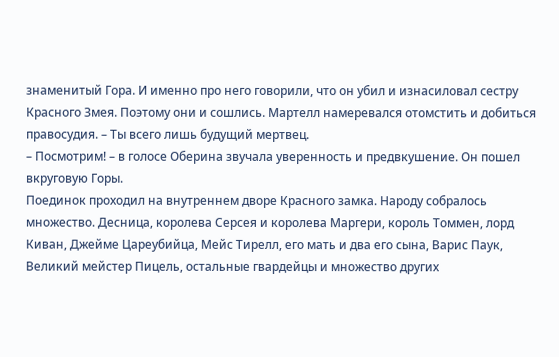знаменитый Гора. И именно про него говорили, что он убил и изнасиловал сестру Красного Змея. Поэтому они и сошлись. Мартелл намеревался отомстить и добиться правосудия. – Ты всего лишь будущий мертвец.
– Посмотрим! – в голосе Оберина звучала уверенность и предвкушение. Он пошел вкруговую Горы.
Поединок проходил на внутреннем дворе Красного замка. Народу собралось множество. Десница, королева Серсея и королева Маргери, король Томмен, лорд Киван, Джейме Цареубийца, Мейс Тирелл, его мать и два его сына, Варис Паук, Великий мейстер Пицель, остальные гвардейцы и множество других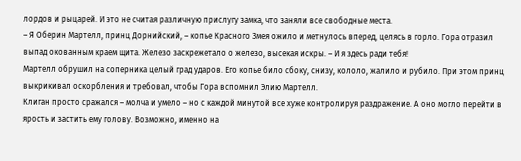лордов и рыцарей. И это не считая различную прислугу замка, что заняли все свободные места.
– Я Оберин Мартелл, принц Дорнийский, – копье Красного Змея ожило и метнулось вперед, целясь в горло. Гора отразил выпад окованным краем щита. Железо заскрежетало о железо, высекая искры. – И я здесь ради тебя!
Мартелл обрушил на соперника целый град ударов. Его копье било сбоку, снизу, кололо, жалило и рубило. При этом принц выкрикивал оскорбления и требовал, чтобы Гора вспомнил Элию Мартелл.
Клиган просто сражался – молча и умело – но с каждой минутой все хуже контролируя раздражение. А оно могло перейти в ярость и застить ему голову. Возможно, именно на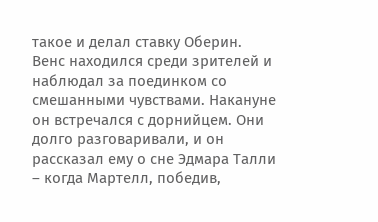такое и делал ставку Оберин.
Венс находился среди зрителей и наблюдал за поединком со смешанными чувствами. Накануне он встречался с дорнийцем. Они долго разговаривали, и он рассказал ему о сне Эдмара Талли – когда Мартелл, победив,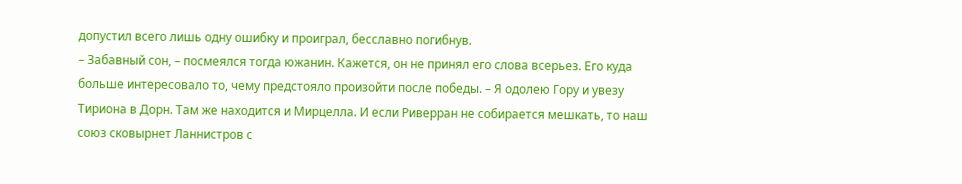допустил всего лишь одну ошибку и проиграл, бесславно погибнув.
– Забавный сон, – посмеялся тогда южанин. Кажется, он не принял его слова всерьез. Его куда больше интересовало то, чему предстояло произойти после победы. – Я одолею Гору и увезу Тириона в Дорн. Там же находится и Мирцелла. И если Риверран не собирается мешкать, то наш союз сковырнет Ланнистров с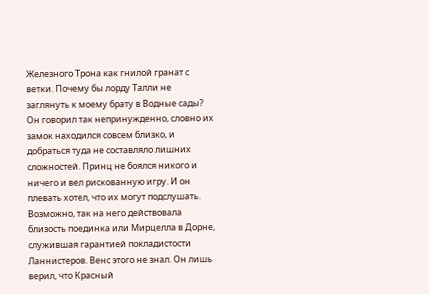Железного Трона как гнилой гранат с ветки. Почему бы лорду Талли не заглянуть к моему брату в Водные сады?
Он говорил так непринужденно, словно их замок находился совсем близко, и добраться туда не составляло лишних сложностей. Принц не боялся никого и ничего и вел рискованную игру. И он плевать хотел, что их могут подслушать. Возможно, так на него действовала близость поединка или Мирцелла в Дорне, служившая гарантией покладистости Ланнистеров. Венс этого не знал. Он лишь верил, что Красный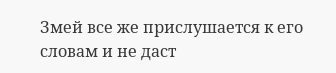Змей все же прислушается к его словам и не даст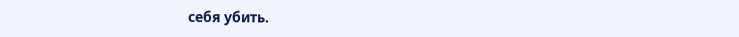себя убить.